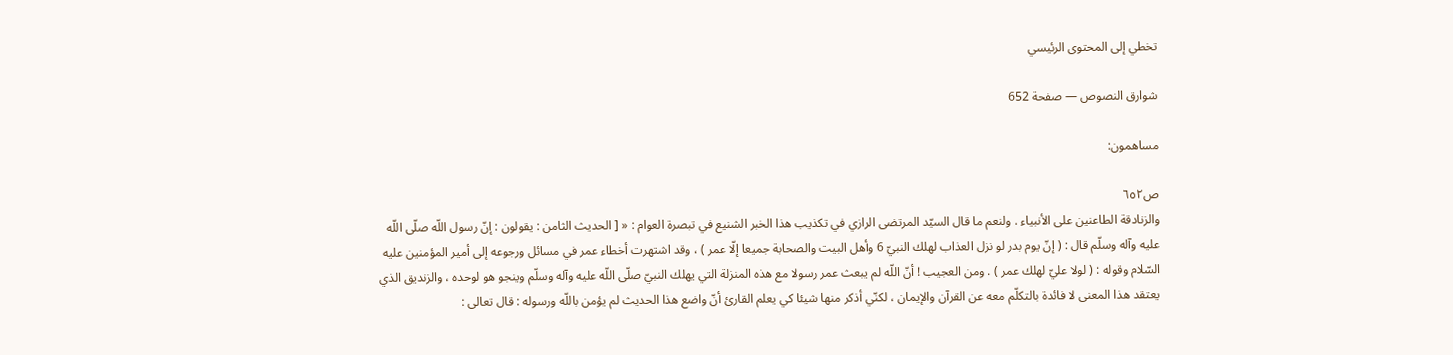تخطي إلى المحتوى الرئيسي

شوارق النصوص — صفحة 652

مساهمون:

ص٦٥٢
والزنادقة الطاعنين على الأنبياء . ولنعم ما قال السيّد المرتضى الرازي في تكذيب هذا الخبر الشنيع في تبصرة العوام : « [ الحديث الثامن : يقولون : إنّ رسول اللّه صلّى اللّه عليه وآله وسلّم قال : ( إنّ يوم بدر لو نزل العذاب لهلك النبيّ 6 وأهل البيت والصحابة جميعا إلّا عمر ) ، وقد اشتهرت أخطاء عمر في مسائل ورجوعه إلى أمير المؤمنين عليه السّلام وقوله : ( لولا عليّ لهلك عمر ) . ومن العجيب ! أنّ اللّه لم يبعث عمر رسولا مع هذه المنزلة التي يهلك النبيّ صلّى اللّه عليه وآله وسلّم وينجو هو لوحده ، والزنديق الذي يعتقد هذا المعنى لا فائدة بالتكلّم معه عن القرآن والإيمان ، لكنّي أذكر منها شيئا كي يعلم القارئ أنّ واضع هذا الحديث لم يؤمن باللّه ورسوله : قال تعالى :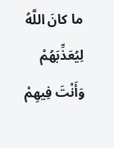ما كانَ اللَّهُ لِيُعَذِّبَهُمْ وَأَنْتَ فِيهِمْ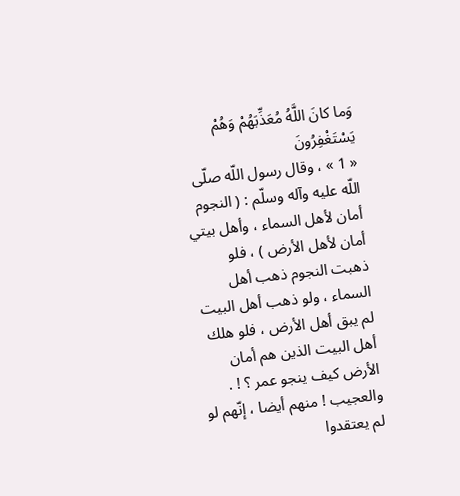وَما كانَ اللَّهُ مُعَذِّبَهُمْ وَهُمْ يَسْتَغْفِرُونَ
« 1 » ، وقال رسول اللّه صلّى اللّه عليه وآله وسلّم : ( النجوم أمان لأهل السماء ، وأهل بيتي أمان لأهل الأرض ) ، فلو ذهبت النجوم ذهب أهل السماء ، ولو ذهب أهل البيت لم يبق أهل الأرض ، فلو هلك أهل البيت الذين هم أمان الأرض كيف ينجو عمر ؟ ! . والعجيب ! منهم أيضا ، إنّهم لو لم يعتقدوا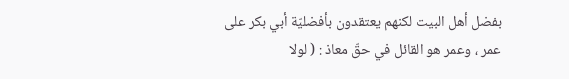بفضل أهل البيت لكنهم يعتقدون بأفضليّة أبي بكر على عمر ، وعمر هو القائل في حقّ معاذ : ( لولا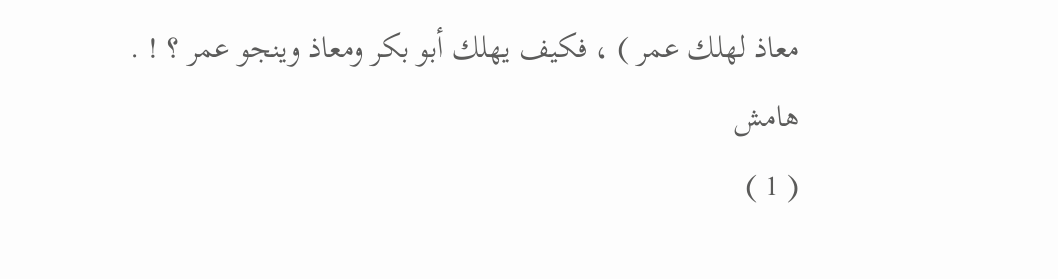معاذ لهلك عمر ) ، فكيف يهلك أبو بكر ومعاذ وينجو عمر ؟ ! .
هامش
( 1 )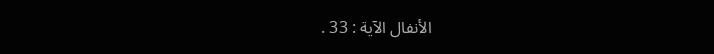الأنفال الآية : 33 .